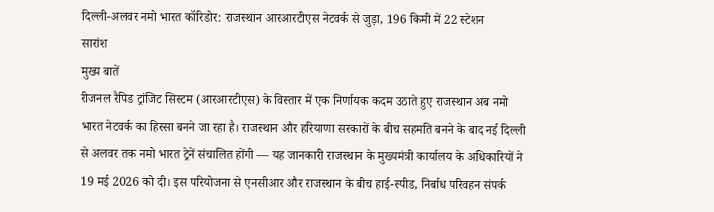दिल्ली-अलवर नमो भारत कॉरिडोर: राजस्थान आरआरटीएस नेटवर्क से जुड़ा, 196 किमी में 22 स्टेशन
सारांश
मुख्य बातें
रीजनल रैपिड ट्रांजिट सिस्टम (आरआरटीएस) के विस्तार में एक निर्णायक कदम उठाते हुए राजस्थान अब नमो भारत नेटवर्क का हिस्सा बनने जा रहा है। राजस्थान और हरियाणा सरकारों के बीच सहमति बनने के बाद नई दिल्ली से अलवर तक नमो भारत ट्रेनें संचालित होंगी — यह जानकारी राजस्थान के मुख्यमंत्री कार्यालय के अधिकारियों ने 19 मई 2026 को दी। इस परियोजना से एनसीआर और राजस्थान के बीच हाई-स्पीड, निर्बाध परिवहन संपर्क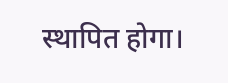स्थापित होगा।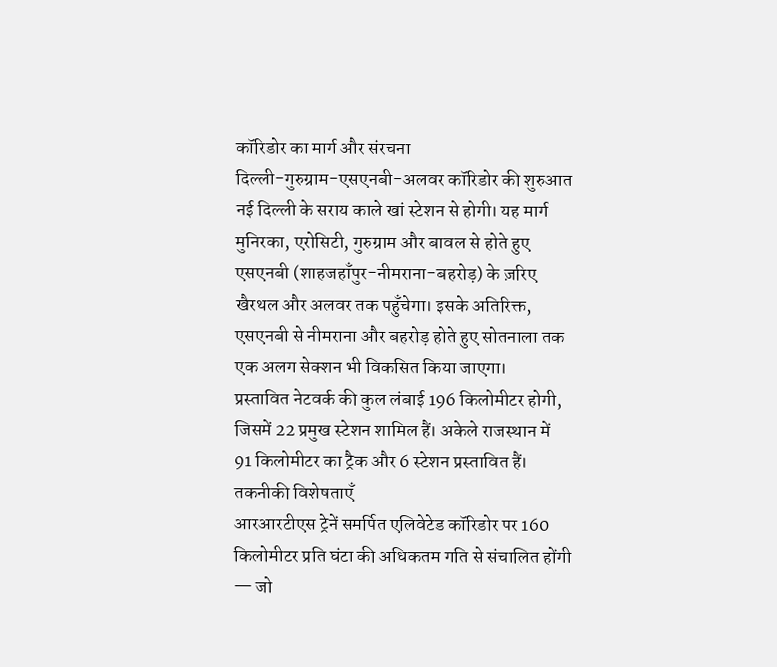कॉरिडोर का मार्ग और संरचना
दिल्ली-गुरुग्राम-एसएनबी-अलवर कॉरिडोर की शुरुआत नई दिल्ली के सराय काले खां स्टेशन से होगी। यह मार्ग मुनिरका, एरोसिटी, गुरुग्राम और बावल से होते हुए एसएनबी (शाहजहाँपुर-नीमराना-बहरोड़) के ज़रिए खैरथल और अलवर तक पहुँचेगा। इसके अतिरिक्त, एसएनबी से नीमराना और बहरोड़ होते हुए सोतनाला तक एक अलग सेक्शन भी विकसित किया जाएगा।
प्रस्तावित नेटवर्क की कुल लंबाई 196 किलोमीटर होगी, जिसमें 22 प्रमुख स्टेशन शामिल हैं। अकेले राजस्थान में 91 किलोमीटर का ट्रैक और 6 स्टेशन प्रस्तावित हैं।
तकनीकी विशेषताएँ
आरआरटीएस ट्रेनें समर्पित एलिवेटेड कॉरिडोर पर 160 किलोमीटर प्रति घंटा की अधिकतम गति से संचालित होंगी — जो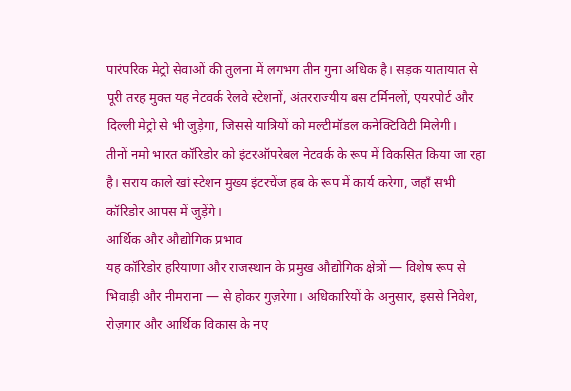पारंपरिक मेट्रो सेवाओं की तुलना में लगभग तीन गुना अधिक है। सड़क यातायात से पूरी तरह मुक्त यह नेटवर्क रेलवे स्टेशनों, अंतरराज्यीय बस टर्मिनलों, एयरपोर्ट और दिल्ली मेट्रो से भी जुड़ेगा, जिससे यात्रियों को मल्टीमॉडल कनेक्टिविटी मिलेगी।
तीनों नमो भारत कॉरिडोर को इंटरऑपरेबल नेटवर्क के रूप में विकसित किया जा रहा है। सराय काले खां स्टेशन मुख्य इंटरचेंज हब के रूप में कार्य करेगा, जहाँ सभी कॉरिडोर आपस में जुड़ेंगे।
आर्थिक और औद्योगिक प्रभाव
यह कॉरिडोर हरियाणा और राजस्थान के प्रमुख औद्योगिक क्षेत्रों — विशेष रूप से भिवाड़ी और नीमराना — से होकर गुज़रेगा। अधिकारियों के अनुसार, इससे निवेश, रोज़गार और आर्थिक विकास के नए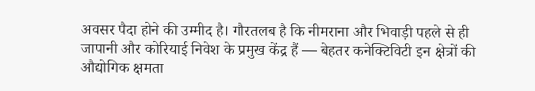अवसर पैदा होने की उम्मीद है। गौरतलब है कि नीमराना और भिवाड़ी पहले से ही जापानी और कोरियाई निवेश के प्रमुख केंद्र हैं — बेहतर कनेक्टिविटी इन क्षेत्रों की औद्योगिक क्षमता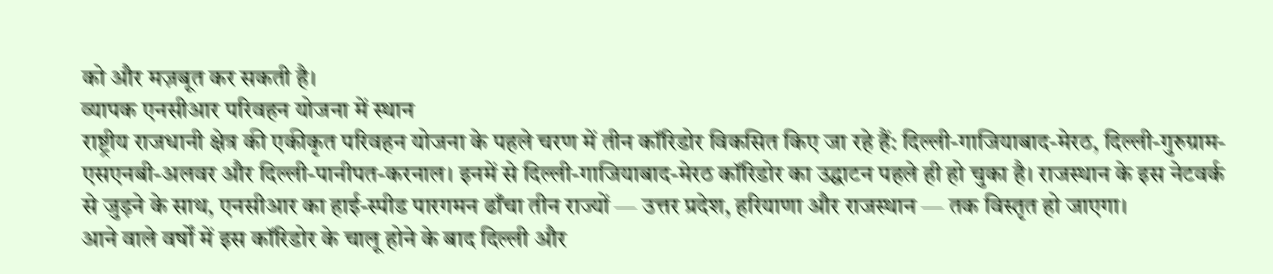को और मज़बूत कर सकती है।
व्यापक एनसीआर परिवहन योजना में स्थान
राष्ट्रीय राजधानी क्षेत्र की एकीकृत परिवहन योजना के पहले चरण में तीन कॉरिडोर विकसित किए जा रहे हैं: दिल्ली-गाजियाबाद-मेरठ, दिल्ली-गुरुग्राम-एसएनबी-अलवर और दिल्ली-पानीपत-करनाल। इनमें से दिल्ली-गाजियाबाद-मेरठ कॉरिडोर का उद्घाटन पहले ही हो चुका है। राजस्थान के इस नेटवर्क से जुड़ने के साथ, एनसीआर का हाई-स्पीड पारगमन ढाँचा तीन राज्यों — उत्तर प्रदेश, हरियाणा और राजस्थान — तक विस्तृत हो जाएगा।
आने वाले वर्षों में इस कॉरिडोर के चालू होने के बाद दिल्ली और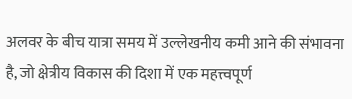अलवर के बीच यात्रा समय में उल्लेखनीय कमी आने की संभावना है, जो क्षेत्रीय विकास की दिशा में एक महत्त्वपूर्ण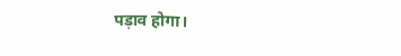पड़ाव होगा।